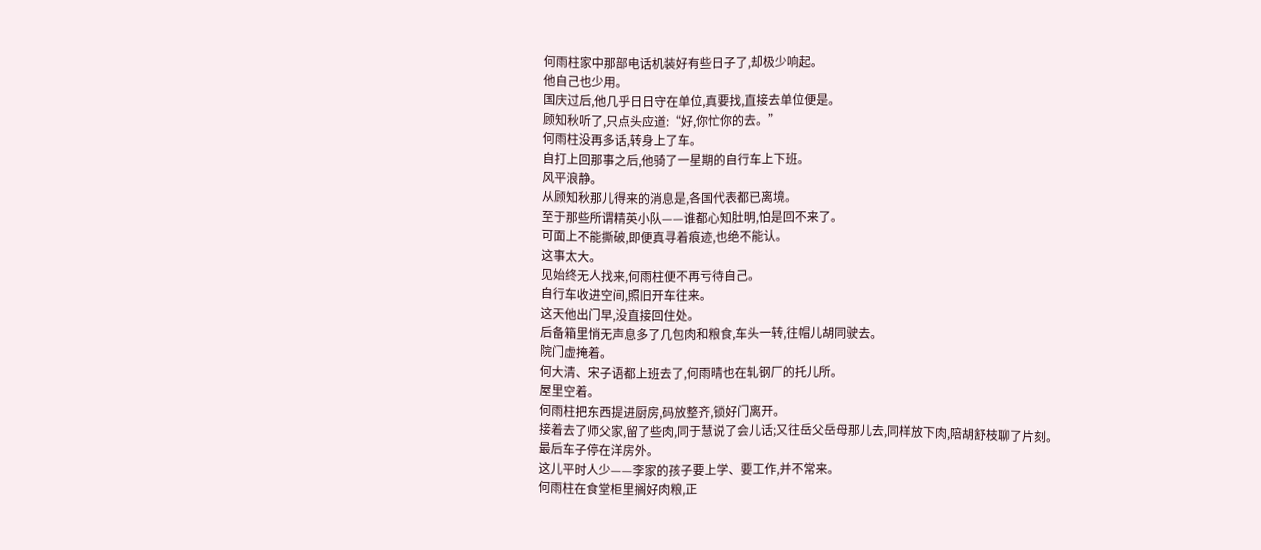何雨柱家中那部电话机装好有些日子了,却极少响起。
他自己也少用。
国庆过后,他几乎日日守在单位,真要找,直接去单位便是。
顾知秋听了,只点头应道:“好,你忙你的去。”
何雨柱没再多话,转身上了车。
自打上回那事之后,他骑了一星期的自行车上下班。
风平浪静。
从顾知秋那儿得来的消息是,各国代表都已离境。
至于那些所谓精英小队——谁都心知肚明,怕是回不来了。
可面上不能撕破,即便真寻着痕迹,也绝不能认。
这事太大。
见始终无人找来,何雨柱便不再亏待自己。
自行车收进空间,照旧开车往来。
这天他出门早,没直接回住处。
后备箱里悄无声息多了几包肉和粮食,车头一转,往帽儿胡同驶去。
院门虚掩着。
何大清、宋子语都上班去了,何雨晴也在轧钢厂的托儿所。
屋里空着。
何雨柱把东西提进厨房,码放整齐,锁好门离开。
接着去了师父家,留了些肉,同于慧说了会儿话;又往岳父岳母那儿去,同样放下肉,陪胡舒枝聊了片刻。
最后车子停在洋房外。
这儿平时人少——李家的孩子要上学、要工作,并不常来。
何雨柱在食堂柜里搁好肉粮,正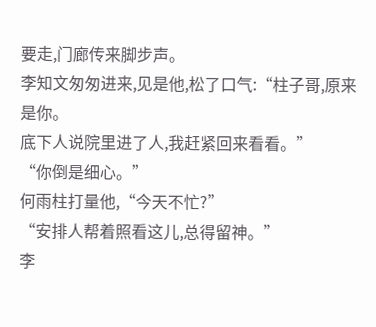要走,门廊传来脚步声。
李知文匆匆进来,见是他,松了口气:“柱子哥,原来是你。
底下人说院里进了人,我赶紧回来看看。”
“你倒是细心。”
何雨柱打量他,“今天不忙?”
“安排人帮着照看这儿,总得留神。”
李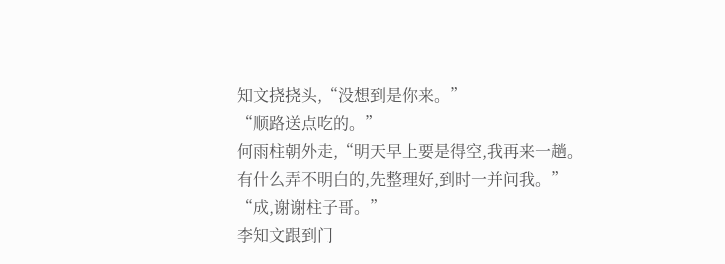知文挠挠头,“没想到是你来。”
“顺路送点吃的。”
何雨柱朝外走,“明天早上要是得空,我再来一趟。
有什么弄不明白的,先整理好,到时一并问我。”
“成,谢谢柱子哥。”
李知文跟到门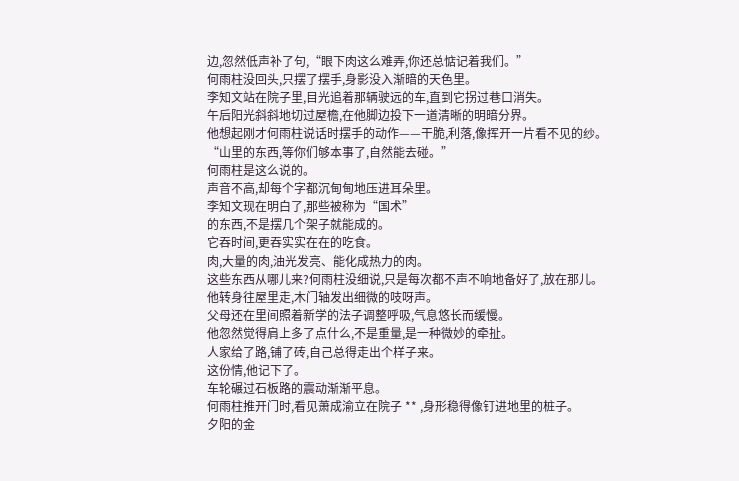边,忽然低声补了句,“眼下肉这么难弄,你还总惦记着我们。”
何雨柱没回头,只摆了摆手,身影没入渐暗的天色里。
李知文站在院子里,目光追着那辆驶远的车,直到它拐过巷口消失。
午后阳光斜斜地切过屋檐,在他脚边投下一道清晰的明暗分界。
他想起刚才何雨柱说话时摆手的动作——干脆,利落,像挥开一片看不见的纱。
“山里的东西,等你们够本事了,自然能去碰。”
何雨柱是这么说的。
声音不高,却每个字都沉甸甸地压进耳朵里。
李知文现在明白了,那些被称为“国术”
的东西,不是摆几个架子就能成的。
它吞时间,更吞实实在在的吃食。
肉,大量的肉,油光发亮、能化成热力的肉。
这些东西从哪儿来?何雨柱没细说,只是每次都不声不响地备好了,放在那儿。
他转身往屋里走,木门轴发出细微的吱呀声。
父母还在里间照着新学的法子调整呼吸,气息悠长而缓慢。
他忽然觉得肩上多了点什么,不是重量,是一种微妙的牵扯。
人家给了路,铺了砖,自己总得走出个样子来。
这份情,他记下了。
车轮碾过石板路的震动渐渐平息。
何雨柱推开门时,看见萧成渝立在院子 ** ,身形稳得像钉进地里的桩子。
夕阳的金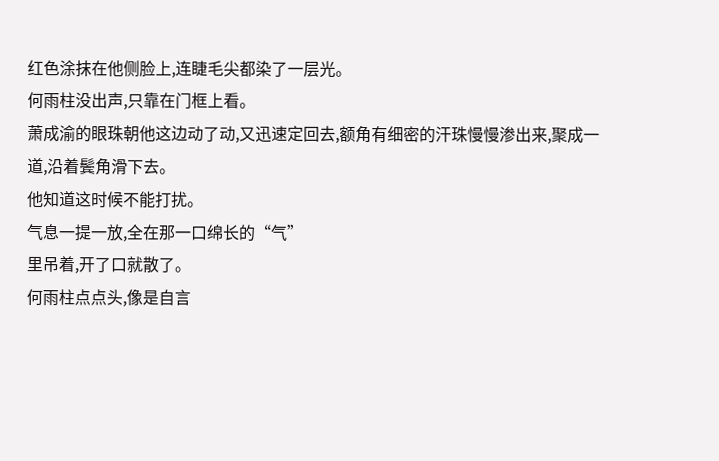红色涂抹在他侧脸上,连睫毛尖都染了一层光。
何雨柱没出声,只靠在门框上看。
萧成渝的眼珠朝他这边动了动,又迅速定回去,额角有细密的汗珠慢慢渗出来,聚成一道,沿着鬓角滑下去。
他知道这时候不能打扰。
气息一提一放,全在那一口绵长的“气”
里吊着,开了口就散了。
何雨柱点点头,像是自言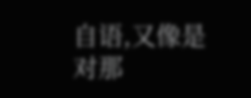自语,又像是对那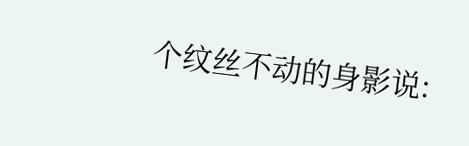个纹丝不动的身影说: